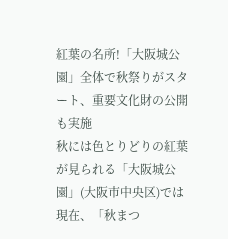紅葉の名所!「大阪城公園」全体で秋祭りがスタート、重要文化財の公開も実施
秋には色とりどりの紅葉が見られる「大阪城公園」(大阪市中央区)では現在、「秋まつ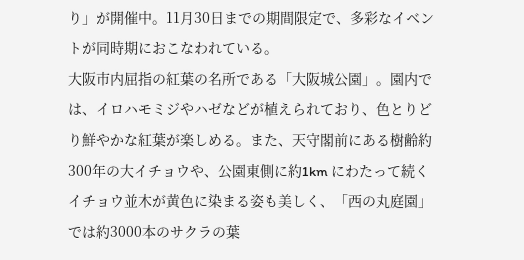り」が開催中。11月30日までの期間限定で、多彩なイベントが同時期におこなわれている。
大阪市内屈指の紅葉の名所である「大阪城公園」。園内では、イロハモミジやハゼなどが植えられており、色とりどり鮮やかな紅葉が楽しめる。また、天守閣前にある樹齢約300年の大イチョウや、公園東側に約1km にわたって続くイチョウ並木が黄色に染まる姿も美しく、「西の丸庭園」では約3000本のサクラの葉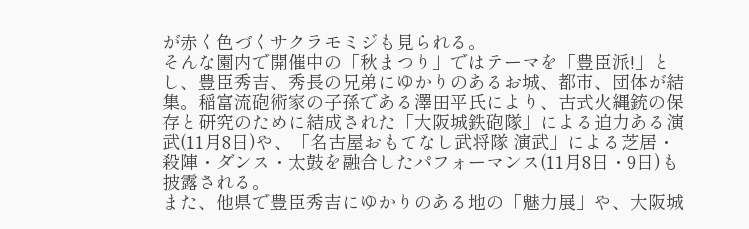が赤く色づくサクラモミジも見られる。
そんな園内で開催中の「秋まつり」ではテーマを「豊臣派!」とし、豊臣秀吉、秀長の兄弟にゆかりのあるお城、都市、団体が結集。稲富流砲術家の子孫である澤田平氏により、古式火縄銃の保存と研究のために結成された「大阪城鉄砲隊」による迫力ある演武(11月8日)や、「名古屋おもてなし武将隊 演武」による芝居・殺陣・ダンス・太鼓を融合したパフォーマンス(11月8日・9日)も披露される。
また、他県で豊臣秀吉にゆかりのある地の「魅力展」や、大阪城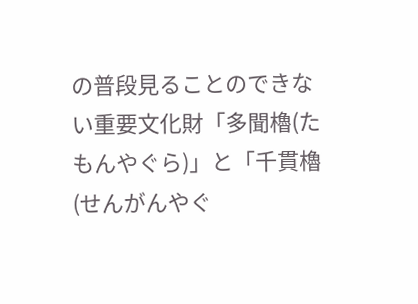の普段見ることのできない重要文化財「多聞櫓(たもんやぐら)」と「千貫櫓(せんがんやぐ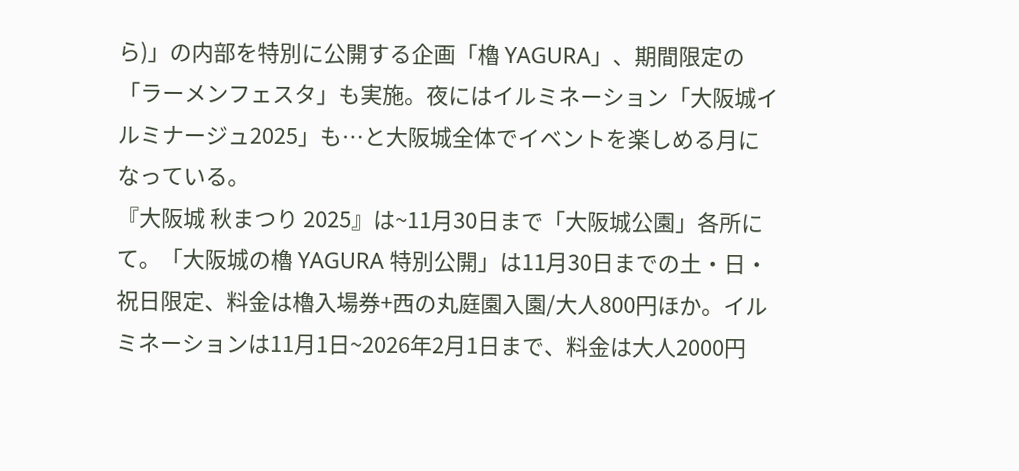ら)」の内部を特別に公開する企画「櫓 YAGURA」、期間限定の「ラーメンフェスタ」も実施。夜にはイルミネーション「大阪城イルミナージュ2025」も…と大阪城全体でイベントを楽しめる月になっている。
『大阪城 秋まつり 2025』は~11月30日まで「大阪城公園」各所にて。「大阪城の櫓 YAGURA 特別公開」は11月30日までの土・日・祝日限定、料金は櫓入場券+西の丸庭園入園/大人800円ほか。イルミネーションは11月1日~2026年2月1日まで、料金は大人2000円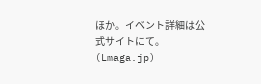ほか。イベント詳細は公式サイトにて。
(Lmaga.jp)